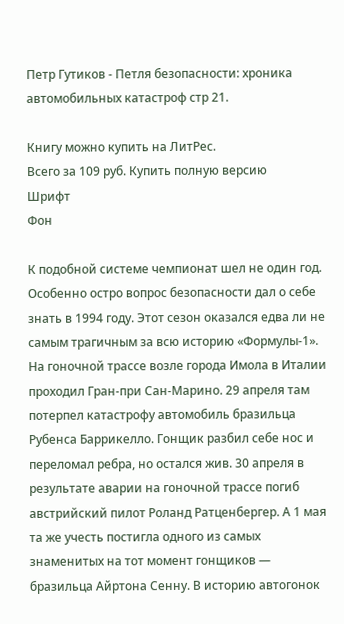Петр Гутиков - Петля безопасности: хроника автомобильных катастроф стр 21.

Книгу можно купить на ЛитРес.
Всего за 109 руб. Купить полную версию
Шрифт
Фон

К подобной системе чемпионат шел не один год. Особенно остро вопрос безопасности дал о себе знать в 1994 году. Этот сезон оказался едва ли не самым трагичным за всю историю «Формулы-1». На гоночной трассе возле города Имола в Италии проходил Гран-при Сан-Марино. 29 апреля там потерпел катастрофу автомобиль бразильца Рубенса Баррикелло. Гонщик разбил себе нос и переломал ребра, но остался жив. 30 апреля в результате аварии на гоночной трассе погиб австрийский пилот Роланд Ратценбергер. А 1 мая та же учесть постигла одного из самых знаменитых на тот момент гонщиков — бразильца Айртона Сенну. В историю автогонок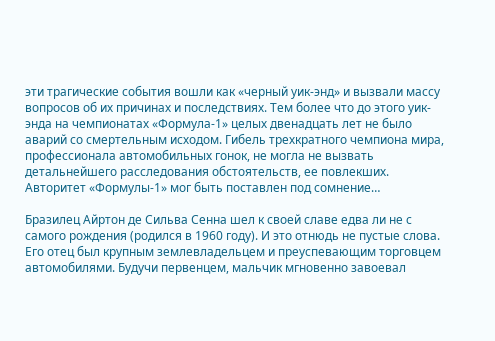эти трагические события вошли как «черный уик-энд» и вызвали массу вопросов об их причинах и последствиях. Тем более что до этого уик-энда на чемпионатах «Формула-1» целых двенадцать лет не было аварий со смертельным исходом. Гибель трехкратного чемпиона мира, профессионала автомобильных гонок, не могла не вызвать детальнейшего расследования обстоятельств, ее повлекших. Авторитет «Формулы-1» мог быть поставлен под сомнение…

Бразилец Айртон де Сильва Сенна шел к своей славе едва ли не с самого рождения (родился в 1960 году). И это отнюдь не пустые слова. Его отец был крупным землевладельцем и преуспевающим торговцем автомобилями. Будучи первенцем, мальчик мгновенно завоевал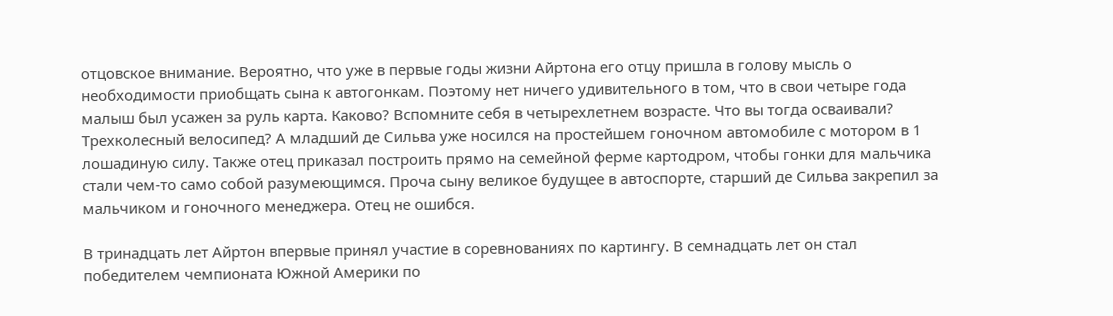отцовское внимание. Вероятно, что уже в первые годы жизни Айртона его отцу пришла в голову мысль о необходимости приобщать сына к автогонкам. Поэтому нет ничего удивительного в том, что в свои четыре года малыш был усажен за руль карта. Каково? Вспомните себя в четырехлетнем возрасте. Что вы тогда осваивали? Трехколесный велосипед? А младший де Сильва уже носился на простейшем гоночном автомобиле с мотором в 1 лошадиную силу. Также отец приказал построить прямо на семейной ферме картодром, чтобы гонки для мальчика стали чем-то само собой разумеющимся. Проча сыну великое будущее в автоспорте, старший де Сильва закрепил за мальчиком и гоночного менеджера. Отец не ошибся.

В тринадцать лет Айртон впервые принял участие в соревнованиях по картингу. В семнадцать лет он стал победителем чемпионата Южной Америки по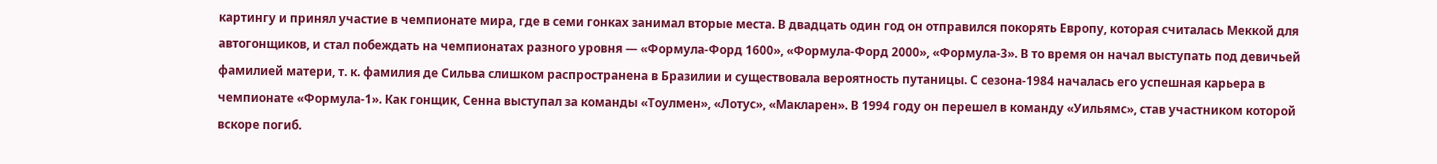картингу и принял участие в чемпионате мира, где в семи гонках занимал вторые места. В двадцать один год он отправился покорять Европу, которая считалась Меккой для автогонщиков, и стал побеждать на чемпионатах разного уровня — «Формула-Форд 1600», «Формула-Форд 2000», «Формула-3». В то время он начал выступать под девичьей фамилией матери, т. к. фамилия де Сильва слишком распространена в Бразилии и существовала вероятность путаницы. С сезона-1984 началась его успешная карьера в чемпионате «Формула-1». Как гонщик, Сенна выступал за команды «Тоулмен», «Лотус», «Макларен». В 1994 году он перешел в команду «Уильямс», став участником которой вскоре погиб.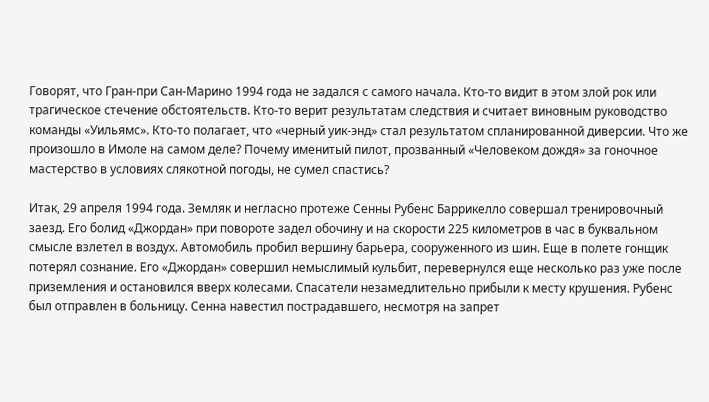Говорят, что Гран-при Сан-Марино 1994 года не задался с самого начала. Кто-то видит в этом злой рок или трагическое стечение обстоятельств. Кто-то верит результатам следствия и считает виновным руководство команды «Уильямс». Кто-то полагает, что «черный уик-энд» стал результатом спланированной диверсии. Что же произошло в Имоле на самом деле? Почему именитый пилот, прозванный «Человеком дождя» за гоночное мастерство в условиях слякотной погоды, не сумел спастись?

Итак, 29 апреля 1994 года. Земляк и негласно протеже Сенны Рубенс Баррикелло совершал тренировочный заезд. Его болид «Джордан» при повороте задел обочину и на скорости 225 километров в час в буквальном смысле взлетел в воздух. Автомобиль пробил вершину барьера, сооруженного из шин. Еще в полете гонщик потерял сознание. Его «Джордан» совершил немыслимый кульбит, перевернулся еще несколько раз уже после приземления и остановился вверх колесами. Спасатели незамедлительно прибыли к месту крушения. Рубенс был отправлен в больницу. Сенна навестил пострадавшего, несмотря на запрет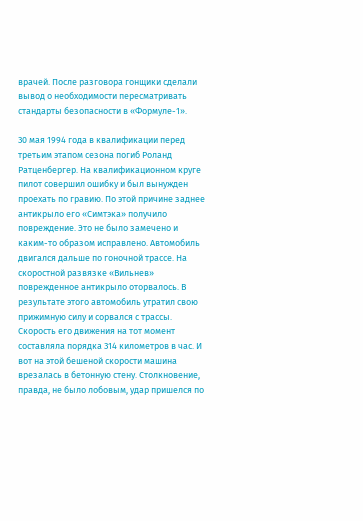врачей. После разговора гонщики сделали вывод о необходимости пересматривать стандарты безопасности в «Формуле-1».

30 мая 1994 года в квалификации перед третьим этапом сезона погиб Роланд Ратценбергер. На квалификационном круге пилот совершил ошибку и был вынужден проехать по гравию. По этой причине заднее антикрыло его «Симтэка» получило повреждение. Это не было замечено и каким-то образом исправлено. Автомобиль двигался дальше по гоночной трассе. На скоростной развязке «Вильнев» поврежденное антикрыло оторвалось. В результате этого автомобиль утратил свою прижимную силу и сорвался с трассы. Скорость его движения на тот момент составляла порядка 314 километров в час. И вот на этой бешеной скорости машина врезалась в бетонную стену. Столкновение, правда, не было лобовым, удар пришелся по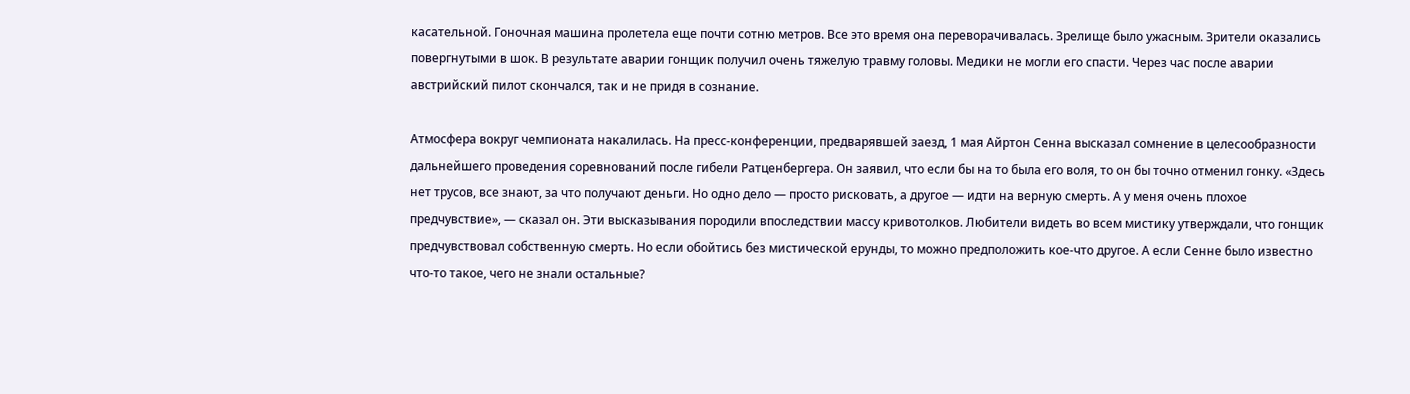касательной. Гоночная машина пролетела еще почти сотню метров. Все это время она переворачивалась. Зрелище было ужасным. Зрители оказались повергнутыми в шок. В результате аварии гонщик получил очень тяжелую травму головы. Медики не могли его спасти. Через час после аварии австрийский пилот скончался, так и не придя в сознание.

Атмосфера вокруг чемпионата накалилась. На пресс-конференции, предварявшей заезд, 1 мая Айртон Сенна высказал сомнение в целесообразности дальнейшего проведения соревнований после гибели Ратценбергера. Он заявил, что если бы на то была его воля, то он бы точно отменил гонку. «Здесь нет трусов, все знают, за что получают деньги. Но одно дело — просто рисковать, а другое — идти на верную смерть. А у меня очень плохое предчувствие», — сказал он. Эти высказывания породили впоследствии массу кривотолков. Любители видеть во всем мистику утверждали, что гонщик предчувствовал собственную смерть. Но если обойтись без мистической ерунды, то можно предположить кое-что другое. А если Сенне было известно что-то такое, чего не знали остальные?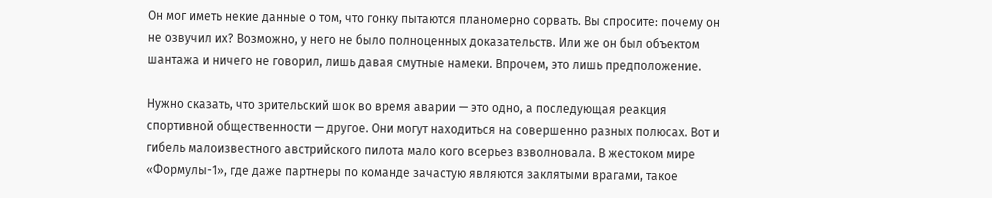Он мог иметь некие данные о том, что гонку пытаются планомерно сорвать. Вы спросите: почему он не озвучил их? Возможно, у него не было полноценных доказательств. Или же он был объектом шантажа и ничего не говорил, лишь давая смутные намеки. Впрочем, это лишь предположение.

Нужно сказать, что зрительский шок во время аварии — это одно, а последующая реакция спортивной общественности — другое. Они могут находиться на совершенно разных полюсах. Вот и гибель малоизвестного австрийского пилота мало кого всерьез взволновала. В жестоком мире «Формулы-1», где даже партнеры по команде зачастую являются заклятыми врагами, такое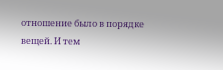отношение было в порядке вещей. И тем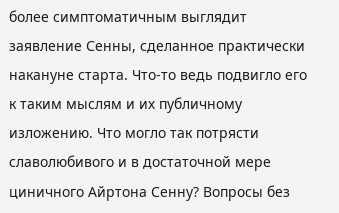более симптоматичным выглядит заявление Сенны, сделанное практически накануне старта. Что-то ведь подвигло его к таким мыслям и их публичному изложению. Что могло так потрясти славолюбивого и в достаточной мере циничного Айртона Сенну? Вопросы без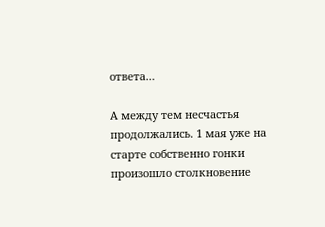ответа…

А между тем несчастья продолжались. 1 мая уже на старте собственно гонки произошло столкновение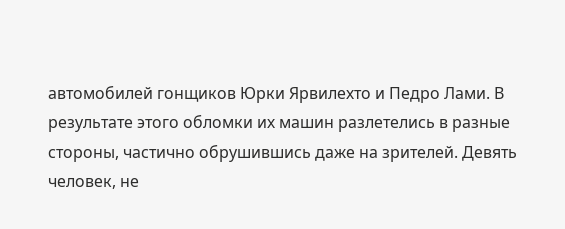автомобилей гонщиков Юрки Ярвилехто и Педро Лами. В результате этого обломки их машин разлетелись в разные стороны, частично обрушившись даже на зрителей. Девять человек, не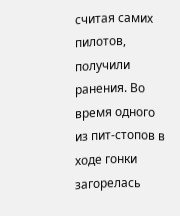считая самих пилотов, получили ранения. Во время одного из пит-стопов в ходе гонки загорелась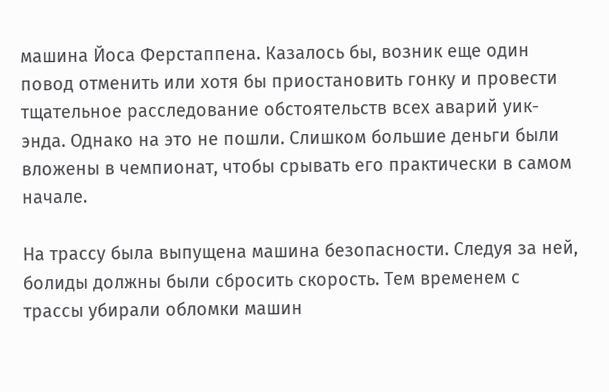машина Йоса Ферстаппена. Казалось бы, возник еще один повод отменить или хотя бы приостановить гонку и провести тщательное расследование обстоятельств всех аварий уик-энда. Однако на это не пошли. Слишком большие деньги были вложены в чемпионат, чтобы срывать его практически в самом начале.

На трассу была выпущена машина безопасности. Следуя за ней, болиды должны были сбросить скорость. Тем временем с трассы убирали обломки машин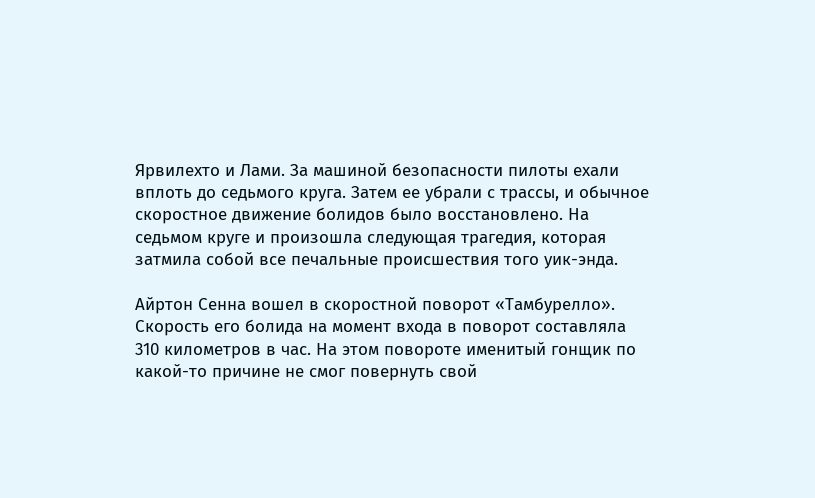Ярвилехто и Лами. За машиной безопасности пилоты ехали вплоть до седьмого круга. Затем ее убрали с трассы, и обычное скоростное движение болидов было восстановлено. На седьмом круге и произошла следующая трагедия, которая затмила собой все печальные происшествия того уик-энда.

Айртон Сенна вошел в скоростной поворот «Тамбурелло». Скорость его болида на момент входа в поворот составляла 310 километров в час. На этом повороте именитый гонщик по какой-то причине не смог повернуть свой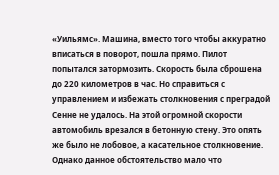«Уильямс». Машина, вместо того чтобы аккуратно вписаться в поворот, пошла прямо. Пилот попытался затормозить. Скорость была сброшена до 220 километров в час. Но справиться с управлением и избежать столкновения с преградой Сенне не удалось. На этой огромной скорости автомобиль врезался в бетонную стену. Это опять же было не лобовое, а касательное столкновение. Однако данное обстоятельство мало что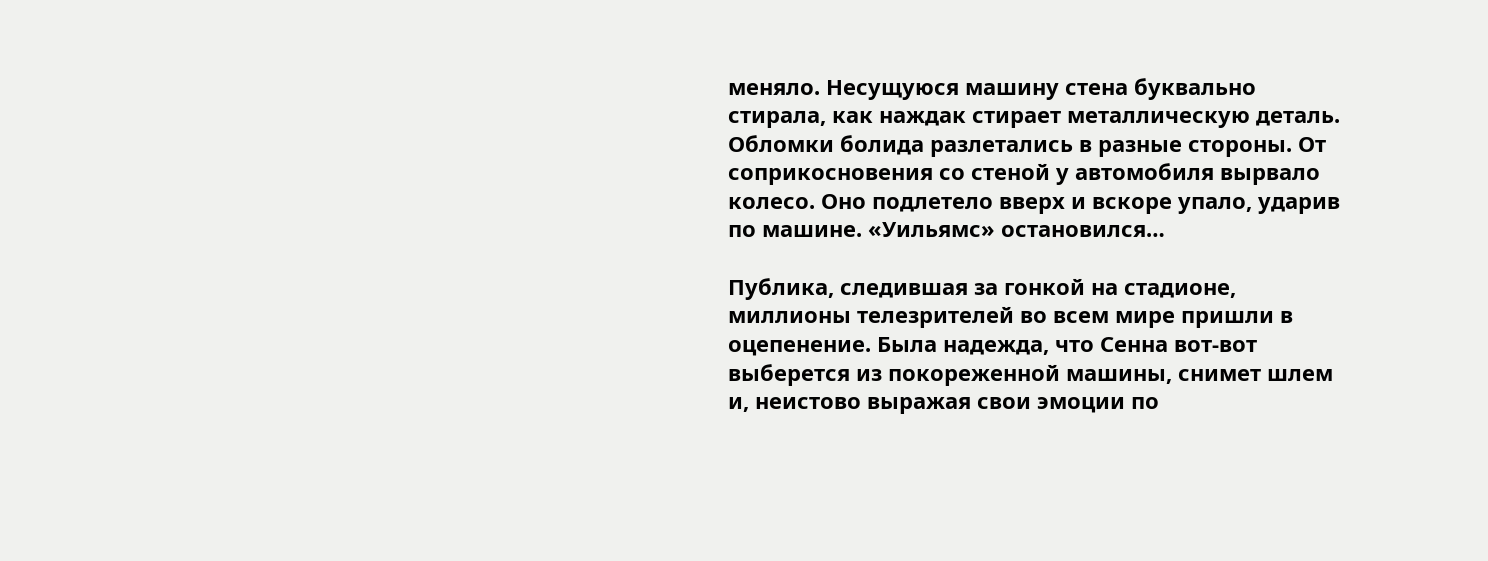меняло. Несущуюся машину стена буквально стирала, как наждак стирает металлическую деталь. Обломки болида разлетались в разные стороны. От соприкосновения со стеной у автомобиля вырвало колесо. Оно подлетело вверх и вскоре упало, ударив по машине. «Уильямс» остановился…

Публика, следившая за гонкой на стадионе, миллионы телезрителей во всем мире пришли в оцепенение. Была надежда, что Сенна вот-вот выберется из покореженной машины, снимет шлем и, неистово выражая свои эмоции по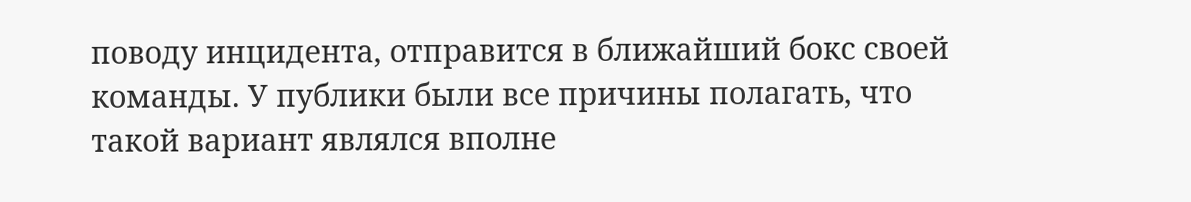поводу инцидента, отправится в ближайший бокс своей команды. У публики были все причины полагать, что такой вариант являлся вполне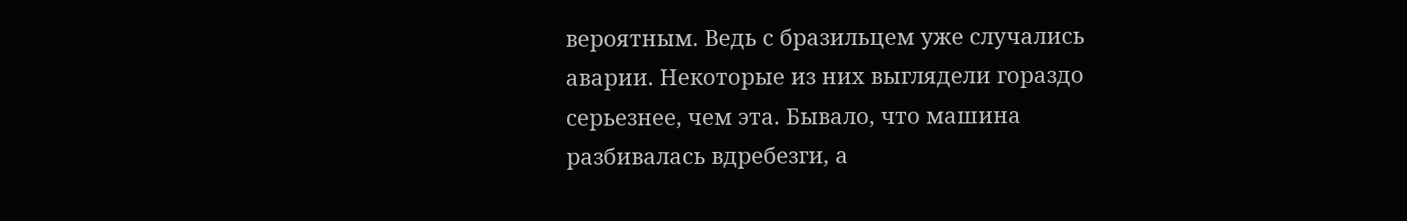вероятным. Ведь с бразильцем уже случались аварии. Некоторые из них выглядели гораздо серьезнее, чем эта. Бывало, что машина разбивалась вдребезги, а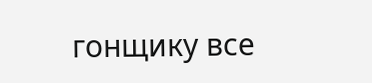гонщику все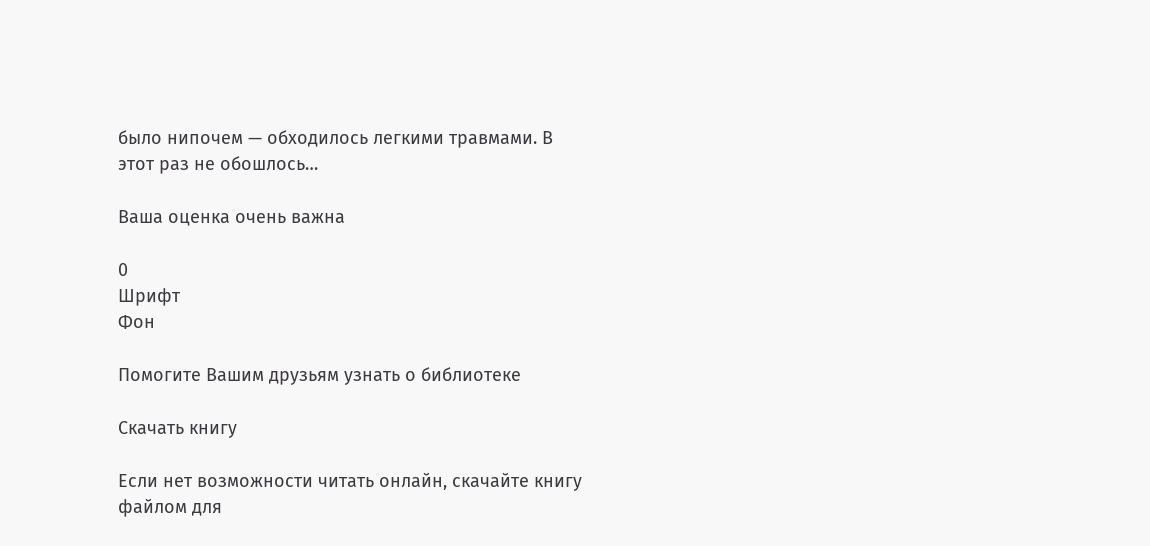было нипочем — обходилось легкими травмами. В этот раз не обошлось…

Ваша оценка очень важна

0
Шрифт
Фон

Помогите Вашим друзьям узнать о библиотеке

Скачать книгу

Если нет возможности читать онлайн, скачайте книгу файлом для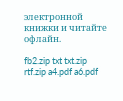электронной книжки и читайте офлайн.

fb2.zip txt txt.zip rtf.zip a4.pdf a6.pdf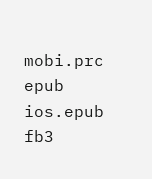mobi.prc epub ios.epub fb3